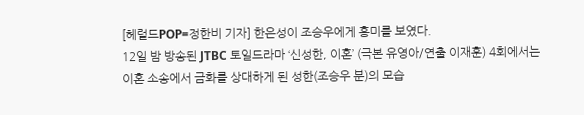[헤럴드POP=정한비 기자] 한은성이 조승우에게 흥미를 보였다.
12일 밤 방송된 JTBC 토일드라마 ‘신성한, 이혼’ (극본 유영아/연출 이재훈) 4회에서는 이혼 소송에서 금화를 상대하게 된 성한(조승우 분)의 모습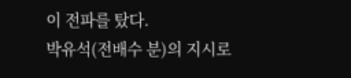이 전파를 탔다.
박유석(전배수 분)의 지시로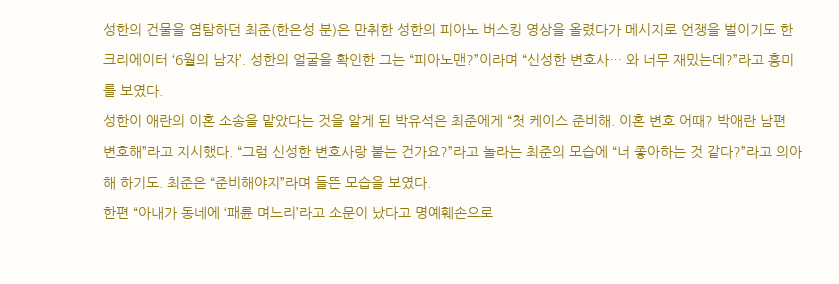성한의 건물을 염탐하던 최준(한은성 분)은 만취한 성한의 피아노 버스킹 영상을 올렸다가 메시지로 언쟁을 벌이기도 한 크리에이터 ‘6월의 남자’. 성한의 얼굴을 확인한 그는 “피아노맨?”이라며 “신성한 변호사… 와 너무 재밌는데?”라고 흥미를 보였다.
성한이 애란의 이혼 소송을 맡았다는 것을 알게 된 박유석은 최준에게 “첫 케이스 준비해. 이혼 변호 어때? 박애란 남편 변호해”라고 지시했다. “그럼 신성한 변호사랑 붙는 건가요?”라고 놀라는 최준의 모습에 “너 좋아하는 것 같다?”라고 의아해 하기도. 최준은 “준비해야지”라며 들뜬 모습을 보였다.
한편 “아내가 동네에 ‘패륜 며느리’라고 소문이 났다고 명예훼손으로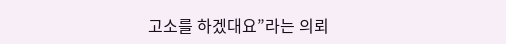고소를 하겠대요”라는 의뢰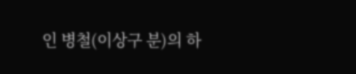인 병철(이상구 분)의 하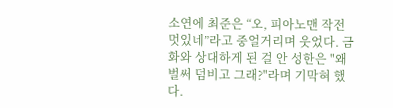소연에 최준은 “오, 피아노맨 작전 멋있네”라고 중얼거리며 웃었다. 금화와 상대하게 된 걸 안 성한은 "왜 벌써 덤비고 그래?"라며 기막혀 했다.